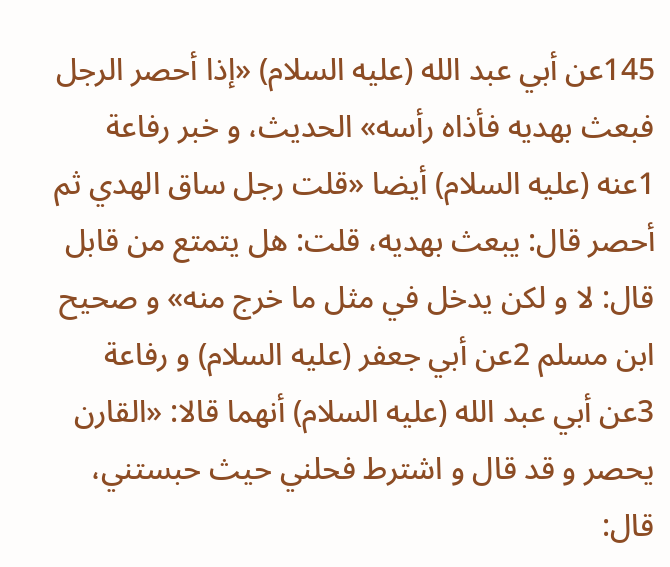145عن أبي عبد الله (عليه السلام) «إذا أحصر الرجل فبعث بهديه فأذاه رأسه» الحديث، و خبر رفاعة 1عنه (عليه السلام) أيضا «قلت رجل ساق الهدي ثم أحصر قال: يبعث بهديه، قلت: هل يتمتع من قابل قال: لا و لكن يدخل في مثل ما خرج منه» و صحيح ابن مسلم 2عن أبي جعفر (عليه السلام) و رفاعة 3عن أبي عبد الله (عليه السلام) أنهما قالا: «القارن يحصر و قد قال و اشترط فحلني حيث حبستني، قال: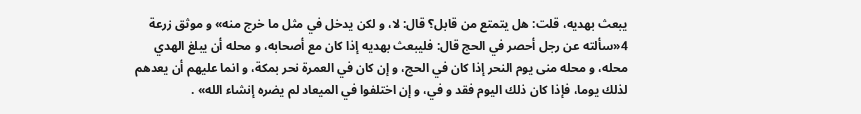يبعث بهديه، قلت: هل يتمتع من قابل؟ قال: لا، و لكن يدخل في مثل ما خرج منه» و موثق زرعة 4«سألته عن رجل أحصر في الحج قال: فليبعث بهديه إذا كان مع أصحابه، و محله أن يبلغ الهدي محله، و محله منى يوم النحر إذا كان في الحج، و إن كان في العمرة نحر بمكة، و انما عليهم أن يعدهم لذلك يوما، فإذا كان ذلك اليوم فقد و في، و إن اختلفوا في الميعاد لم يضره إنشاء الله» .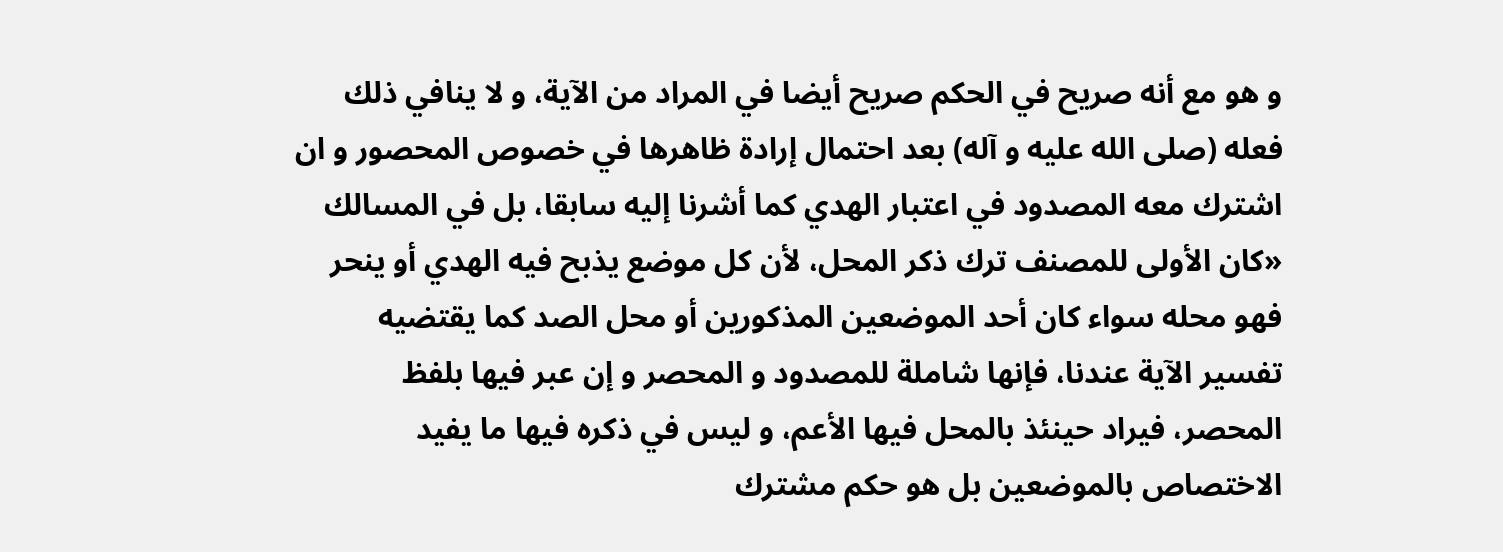و هو مع أنه صريح في الحكم صريح أيضا في المراد من الآية، و لا ينافي ذلك فعله (صلى الله عليه و آله) بعد احتمال إرادة ظاهرها في خصوص المحصور و ان اشترك معه المصدود في اعتبار الهدي كما أشرنا إليه سابقا، بل في المسالك «كان الأولى للمصنف ترك ذكر المحل، لأن كل موضع يذبح فيه الهدي أو ينحر فهو محله سواء كان أحد الموضعين المذكورين أو محل الصد كما يقتضيه تفسير الآية عندنا، فإنها شاملة للمصدود و المحصر و إن عبر فيها بلفظ المحصر، فيراد حينئذ بالمحل فيها الأعم، و ليس في ذكره فيها ما يفيد الاختصاص بالموضعين بل هو حكم مشترك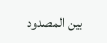بين المصدود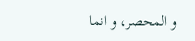و المحصر، و انما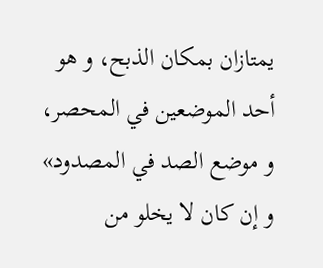يمتازان بمكان الذبح، و هو أحد الموضعين في المحصر، و موضع الصد في المصدود» و إن كان لا يخلو من